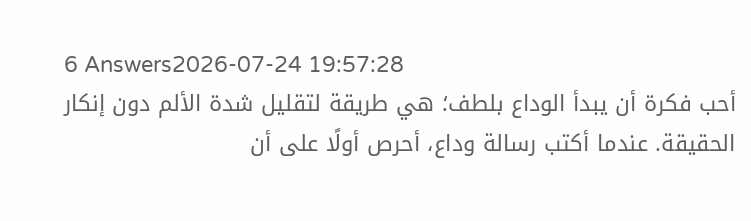6 Answers2026-07-24 19:57:28
أحب فكرة أن يبدأ الوداع بلطف؛ هي طريقة لتقليل شدة الألم دون إنكار الحقيقة. عندما أكتب رسالة وداع، أحرص أولًا على أن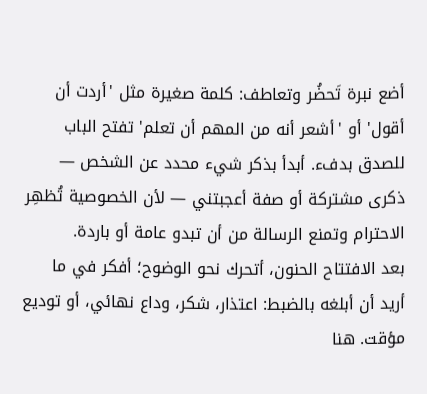أضع نبرة تَحضُر وتعاطف: كلمة صغيرة مثل 'أردت أن أقول' أو 'أشعر أنه من المهم أن تعلم' تفتح الباب للصدق بدفء. أبدأ بذكر شيء محدد عن الشخص — ذكرى مشتركة أو صفة أعجبتني — لأن الخصوصية تُظهِر الاحترام وتمنع الرسالة من أن تبدو عامة أو باردة.
بعد الافتتاح الحنون، أتحرك نحو الوضوح؛ أفكر في ما أريد أن أبلغه بالضبط: اعتذار، شكر، وداع نهائي، أو توديع مؤقت. هنا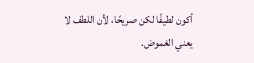أكون لطيفًا لكن صريحًا، لأن اللطف لا يعني الغموض.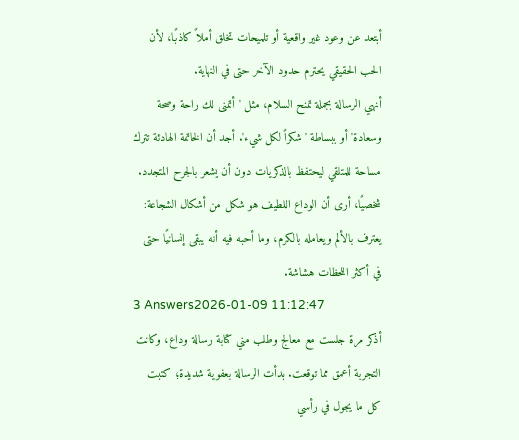أبتعد عن وعود غير واقعية أو تلميحات تخلق أملاً كاذبًا، لأن الحب الحقيقي يحترم حدود الآخر حتى في النهاية.
أنهي الرسالة بجملة تمنح السلام، مثل 'أتمنى لك راحة وصحة وسعادة' أو ببساطة 'شكراً لكل شيء'. أجد أن الخاتمة الهادئة تترك مساحة للمتلقي ليحتفظ بالذكريات دون أن يشعر بالجرح المتجدد. شخصيًا، أرى أن الوداع اللطيف هو شكل من أشكال الشجاعة: يعترف بالألم ويعامله بالكرم، وما أحبه فيه أنه يبقى إنسانيًا حتى في أكثر اللحظات هشاشة.
3 Answers2026-01-09 11:12:47
أذكر مرة جلست مع معالج وطلب مني كتابة رسالة وداع، وكانت التجربة أعمق مما توقعت. بدأت الرسالة بعفوية شديدة؛ كتبت كل ما يجول في رأسي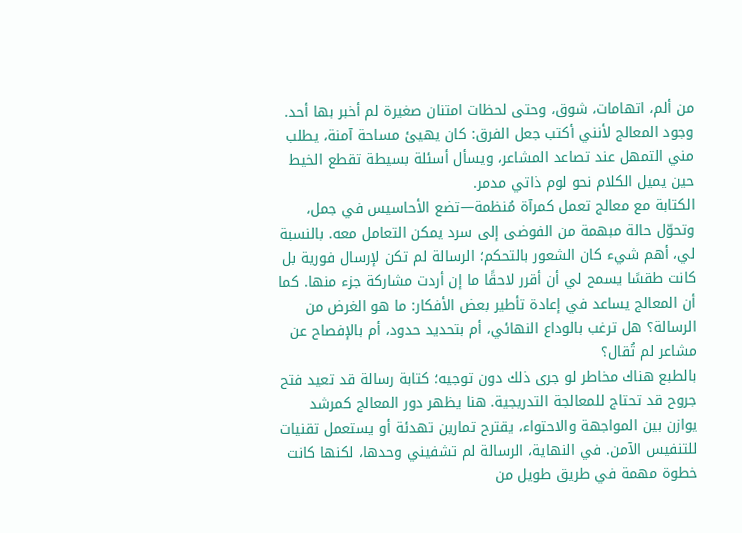من ألم، اتهامات، شوق، وحتى لحظات امتنان صغيرة لم أخبر بها أحد. وجود المعالج لأنني أكتب جعل الفرق: كان يهيئ مساحة آمنة، يطلب مني التمهل عند تصاعد المشاعر، ويسأل أسئلة بسيطة تقطع الخيط حين يميل الكلام نحو لوم ذاتي مدمر.
الكتابة مع معالج تعمل كمرآة مُنظمة—تضع الأحاسيس في جمل، وتحوّل حالة مبهمة من الفوضى إلى سرد يمكن التعامل معه. بالنسبة لي، أهم شيء كان الشعور بالتحكم؛ الرسالة لم تكن لإرسال فورية بل كانت طقسًا يسمح لي أن أقرر لاحقًا ما إن أردت مشاركة جزء منها. كما أن المعالج يساعد في إعادة تأطير بعض الأفكار: ما هو الغرض من الرسالة؟ هل ترغب بالوداع النهائي، أم بتحديد حدود، أم بالإفصاح عن مشاعر لم تُقال؟
بالطبع هناك مخاطر لو جرى ذلك دون توجيه؛ كتابة رسالة قد تعيد فتح جروح قد تحتاج للمعالجة التدريجية. هنا يظهر دور المعالج كمرشد يوازن بين المواجهة والاحتواء، يقترح تمارين تهدئة أو يستعمل تقنيات للتنفيس الآمن. في النهاية، الرسالة لم تشفيني وحدها، لكنها كانت خطوة مهمة في طريق طويل من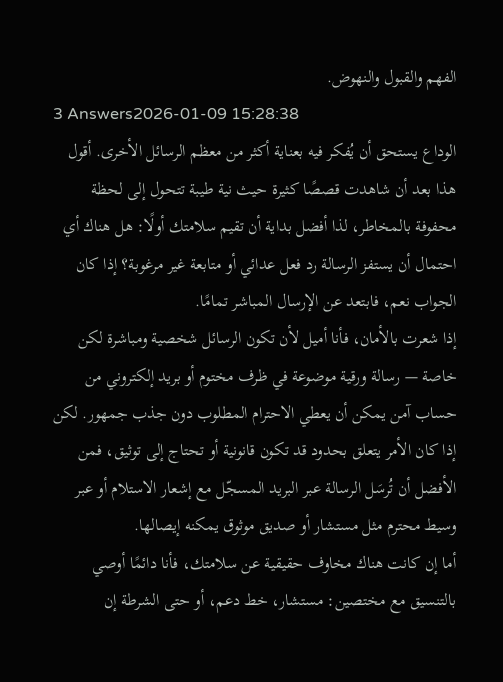الفهم والقبول والنهوض.
3 Answers2026-01-09 15:28:38
الوداع يستحق أن يُفكر فيه بعناية أكثر من معظم الرسائل الأخرى. أقول هذا بعد أن شاهدت قصصًا كثيرة حيث نية طيبة تتحول إلى لحظة محفوفة بالمخاطر، لذا أفضل بداية أن تقيم سلامتك أولًا: هل هناك أي احتمال أن يستفز الرسالة رد فعل عدائي أو متابعة غير مرغوبة؟ إذا كان الجواب نعم، فابتعد عن الإرسال المباشر تمامًا.
إذا شعرت بالأمان، فأنا أميل لأن تكون الرسائل شخصية ومباشرة لكن خاصة — رسالة ورقية موضوعة في ظرف مختوم أو بريد إلكتروني من حساب آمن يمكن أن يعطي الاحترام المطلوب دون جذب جمهور. لكن إذا كان الأمر يتعلق بحدود قد تكون قانونية أو تحتاج إلى توثيق، فمن الأفضل أن تُرسَل الرسالة عبر البريد المسجّل مع إشعار الاستلام أو عبر وسيط محترم مثل مستشار أو صديق موثوق يمكنه إيصالها.
أما إن كانت هناك مخاوف حقيقية عن سلامتك، فأنا دائمًا أوصي بالتنسيق مع مختصين: مستشار، خط دعم، أو حتى الشرطة إن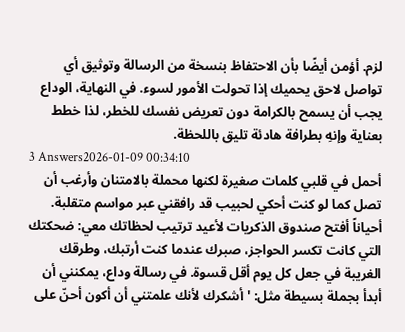لزم. أؤمن أيضًا بأن الاحتفاظ بنسخة من الرسالة وتوثيق أي تواصل لاحق يحميك إذا تحولت الأمور لسوء. في النهاية، الوداع يجب أن يسمح بالكرامة دون تعريض نفسك للخطر، لذا خطط بعناية وإنهِ بطرافة هادئة تليق باللحظة.
3 Answers2026-01-09 00:34:10
أحمل في قلبي كلمات صغيرة لكنها محملة بالامتنان وأرغب أن تصل كما لو كنت أحكي لحبيب قد رافقني عبر مواسم متقلبة.
أحياناً أفتح صندوق الذكريات لأعيد ترتيب لحظاتك معي: ضحكتك التي كانت تكسر الحواجز، صبرك عندما كنت أرتبك، وطرقك الغريبة في جعل كل يوم أقل قسوة. في رسالة وداع، يمكنني أن أبدأ بجملة بسيطة مثل: 'أشكرك لأنك علمتني أن أكون أحنّ على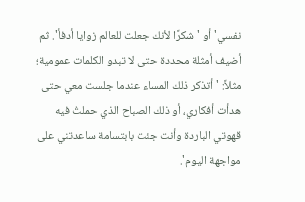نفسي' أو 'شكرًا لأنك جعلت للعالم زوايا أدفأ'. ثم أضيف أمثلة محددة حتى لا تبدو الكلمات عمومية؛ مثلاً: 'أتذكر ذلك المساء عندما جلست معي حتى هدأت أفكاري، أو ذلك الصباح الذي حملتُ فيه قهوتي الباردة وأنت جئت بابتسامة ساعدتني على مواجهة اليوم'.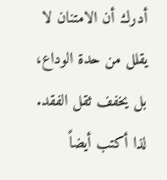أدرك أن الامتنان لا يقلل من حدة الوداع، بل يخفف ثقل الفقد. لذا أكتب أيضاً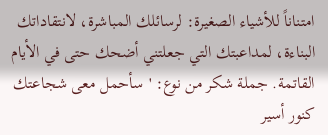امتناناً للأشياء الصغيرة: لرسائلك المباشرة، لانتقاداتك البناءة، لمداعبتك التي جعلتني أضحك حتى في الأيام القاتمة. جملة شكر من نوع: 'سأحمل معى شجاعتك كنور أسير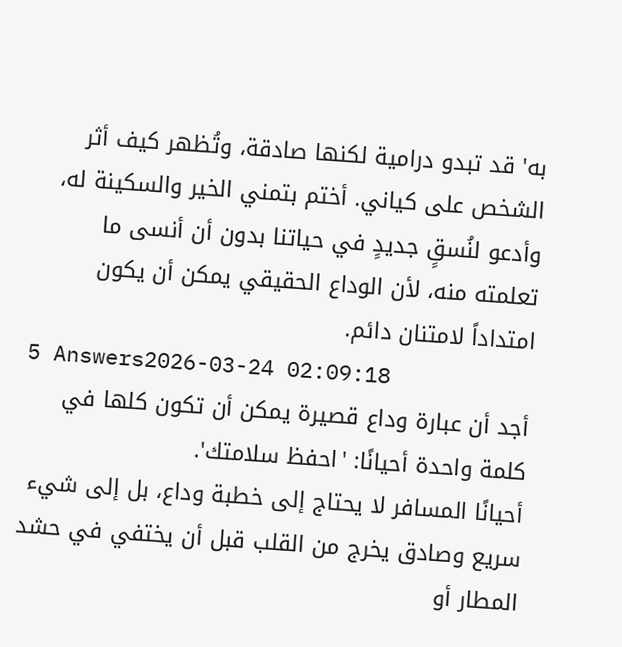به' قد تبدو درامية لكنها صادقة، وتُظهر كيف أثر الشخص على كياني. أختم بتمني الخير والسكينة له، وأدعو لنُسقٍ جديدٍ في حياتنا بدون أن أنسى ما تعلمته منه، لأن الوداع الحقيقي يمكن أن يكون امتداداً لامتنان دائم.
5 Answers2026-03-24 02:09:18
أجد أن عبارة وداع قصيرة يمكن أن تكون كلها في كلمة واحدة أحيانًا: 'احفظ سلامتك'.
أحيانًا المسافر لا يحتاج إلى خطبة وداع، بل إلى شيء سريع وصادق يخرج من القلب قبل أن يختفي في حشد المطار أو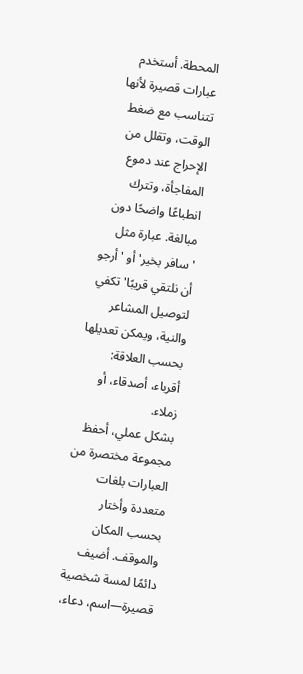المحطة. أستخدم عبارات قصيرة لأنها تتناسب مع ضغط الوقت، وتقلل من الإحراج عند دموع المفاجأة، وتترك انطباعًا واضحًا دون مبالغة. عبارة مثل 'سافر بخير' أو 'أرجو أن نلتقي قريبًا' تكفي لتوصيل المشاعر والنية، ويمكن تعديلها بحسب العلاقة: أقرباء، أصدقاء، أو زملاء.
بشكل عملي، أحفظ مجموعة مختصرة من العبارات بلغات متعددة وأختار بحسب المكان والموقف. أضيف دائمًا لمسة شخصية قصيرة—اسم، دعاء،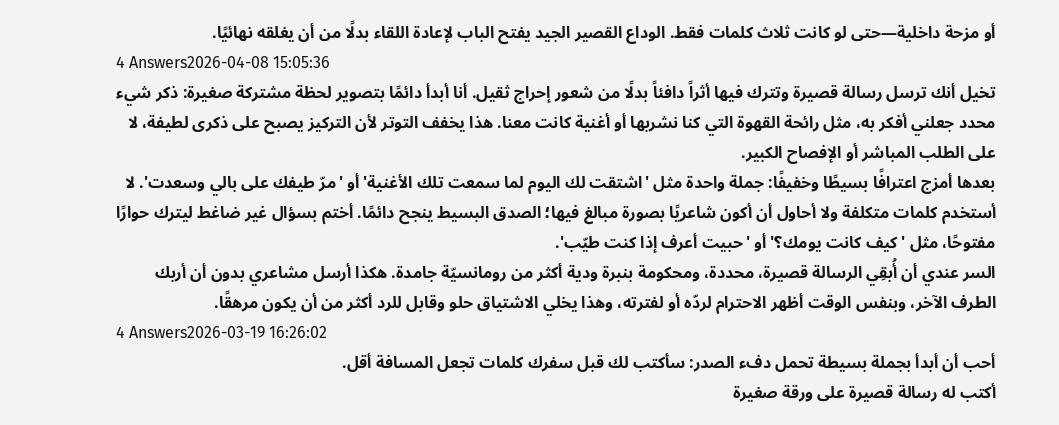أو مزحة داخلية—حتى لو كانت ثلاث كلمات فقط. الوداع القصير الجيد يفتح الباب لإعادة اللقاء بدلًا من أن يغلقه نهائيًا.
4 Answers2026-04-08 15:05:36
تخيل أنك ترسل رسالة قصيرة وتترك فيها أثراً دافئاً بدلًا من شعور إحراج ثقيل. أنا أبدأ دائمًا بتصوير لحظة مشتركة صغيرة: ذكر شيء محدد جعلني أفكر به، مثل رائحة القهوة التي كنا نشربها أو أغنية كانت معنا. هذا يخفف التوتر لأن التركيز يصبح على ذكرى لطيفة، لا على الطلب المباشر أو الإفصاح الكبير.
بعدها أمزج اعترافًا بسيطًا وخفيفًا: جملة واحدة مثل 'اشتقت لك اليوم لما سمعت تلك الأغنية' أو 'مرّ طيفك على بالي وسعدت'. لا أستخدم كلمات متكلفة ولا أحاول أن أكون شاعريًا بصورة مبالغ فيها؛ الصدق البسيط ينجح دائمًا. أختم بسؤال غير ضاغط ليترك حوارًا مفتوحًا، مثل 'كيف كانت يومك؟' أو 'حبيت أعرف إذا كنت طيّب'.
السر عندي أن أُبقِي الرسالة قصيرة، محددة، ومحكومة بنبرة ودية أكثر من رومانسيّة جامدة. هكذا أرسل مشاعري بدون أن أربك الطرف الآخر، وبنفس الوقت أظهر الاحترام لردّه أو لفترته، وهذا يخلي الاشتياق حلو وقابل للرد أكثر من أن يكون مرهقًا.
4 Answers2026-03-19 16:26:02
أحب أن أبدأ بجملة بسيطة تحمل دفء الصدر: سأكتب لك قبل سفرك كلمات تجعل المسافة أقل.
أكتب له رسالة قصيرة على ورقة صغيرة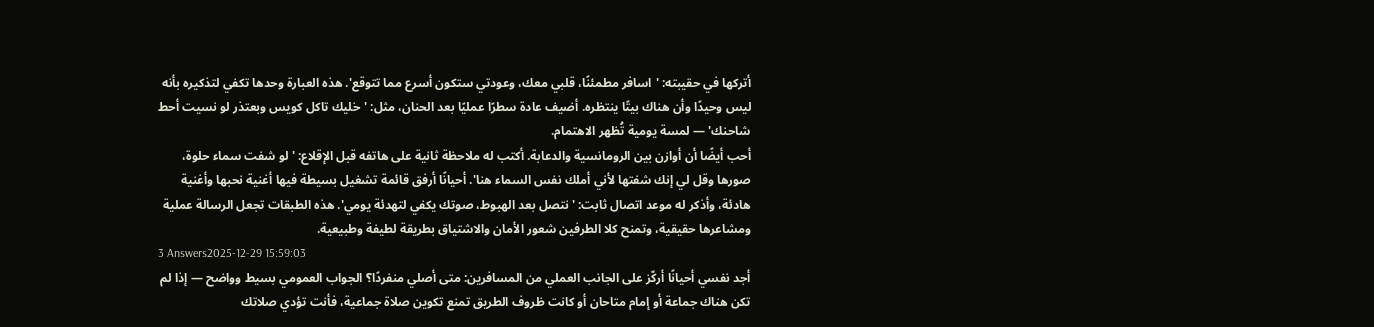أتركها في حقيبته: 'اسافر مطمئنًا، قلبي معك، وعودتي ستكون أسرع مما تتوقع'. هذه العبارة وحدها تكفي لتذكيره بأنه ليس وحيدًا وأن هناك بيتًا ينتظره. أضيف عادة سطرًا عمليًا بعد الحنان، مثل: 'خليك تاكل كويس وبعتذر لو نسيت أحط شاحنك' — لمسة يومية تُظهر الاهتمام.
أحب أيضًا أن أوازن بين الرومانسية والدعابة. أكتب له ملاحظة ثانية على هاتفه قبل الإقلاع: 'لو شفت سماء حلوة، صورها وقل لي إنك شفتها لأني أملك نفس السماء هنا'. أحيانًا أرفق قائمة تشغيل بسيطة فيها أغنية نحبها وأغنية هادئة، وأذكر له موعد اتصال ثابت: 'نتصل بعد الهبوط، صوتك يكفي لتهدئة يومي'. هذه الطبقات تجعل الرسالة عملية ومشاعرها حقيقية، وتمنح كلا الطرفين شعور الأمان والاشتياق بطريقة لطيفة وطبيعية.
3 Answers2025-12-29 15:59:03
أجد نفسي أحيانًا أركّز على الجانب العملي من المسافرين: متى أصلي منفردًا؟ الجواب العمومي بسيط وواضح — إذا لم تكن هناك جماعة أو إمام متاحان أو كانت ظروف الطريق تمنع تكوين صلاة جماعية، فأنت تؤدي صلاتك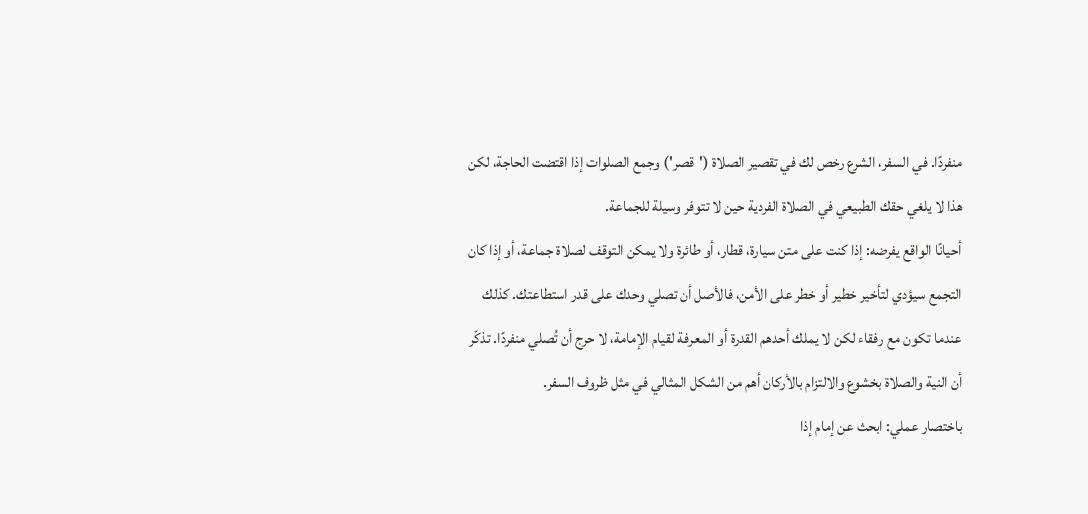منفردًا. في السفر، الشرع رخص لك في تقصير الصلاة ('قصر') وجمع الصلوات إذا اقتضت الحاجة، لكن هذا لا يلغي حقك الطبيعي في الصلاة الفردية حين لا تتوفر وسيلة للجماعة.
أحيانًا الواقع يفرضه: إذا كنت على متن سيارة، قطار، أو طائرة ولا يمكن التوقف لصلاة جماعة، أو إذا كان التجمع سيؤدي لتأخير خطير أو خطر على الأمن، فالأصل أن تصلي وحدك على قدر استطاعتك. كذلك عندما تكون مع رفقاء لكن لا يملك أحدهم القدرة أو المعرفة لقيام الإمامة، لا حرج أن تُصلي منفردًا. تذكّر أن النية والصلاة بخشوع والالتزام بالأركان أهم من الشكل المثالي في مثل ظروف السفر.
باختصار عملي: ابحث عن إمام إذا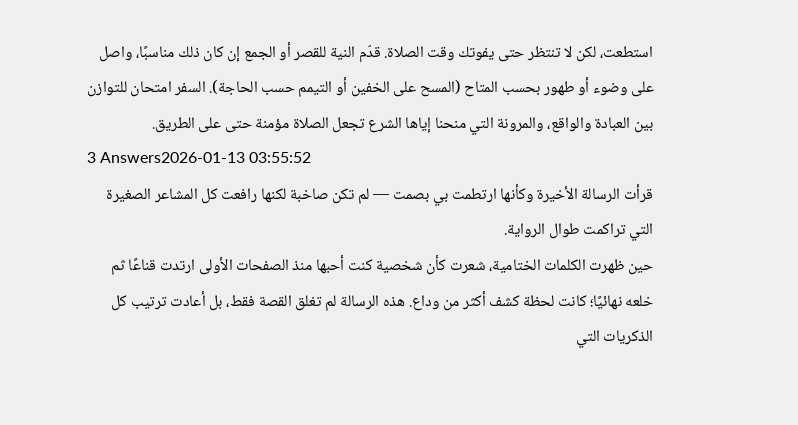استطعت، لكن لا تنتظر حتى يفوتك وقت الصلاة. قدّم النية للقصر أو الجمع إن كان ذلك مناسبًا، واصل على وضوء أو طهور بحسب المتاح (المسح على الخفين أو التيمم حسب الحاجة). السفر امتحان للتوازن بين العبادة والواقع، والمرونة التي منحنا إياها الشرع تجعل الصلاة مؤمنة حتى على الطريق.
3 Answers2026-01-13 03:55:52
قرأت الرسالة الأخيرة وكأنها ارتطمت بي بصمت — لم تكن صاخبة لكنها رافعت كل المشاعر الصغيرة التي تراكمت طوال الرواية.
حين ظهرت الكلمات الختامية، شعرت كأن شخصية كنت أحبها منذ الصفحات الأولى ارتدت قناعًا ثم خلعه نهائيًا؛ كانت لحظة كشف أكثر من وداع. هذه الرسالة لم تغلق القصة فقط، بل أعادت ترتيب كل الذكريات التي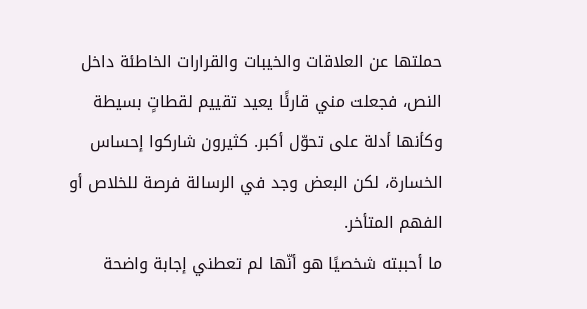حملتها عن العلاقات والخيبات والقرارات الخاطئة داخل النص، فجعلت مني قارئًا يعيد تقييم لقطاتٍ بسيطة وكأنها أدلة على تحوّل أكبر. كثيرون شاركوا إحساس الخسارة، لكن البعض وجد في الرسالة فرصة للخلاص أو الفهم المتأخر.
ما أحببته شخصيًا هو أنّها لم تعطني إجابة واضحة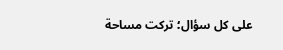على كل سؤال؛ تركت مساحة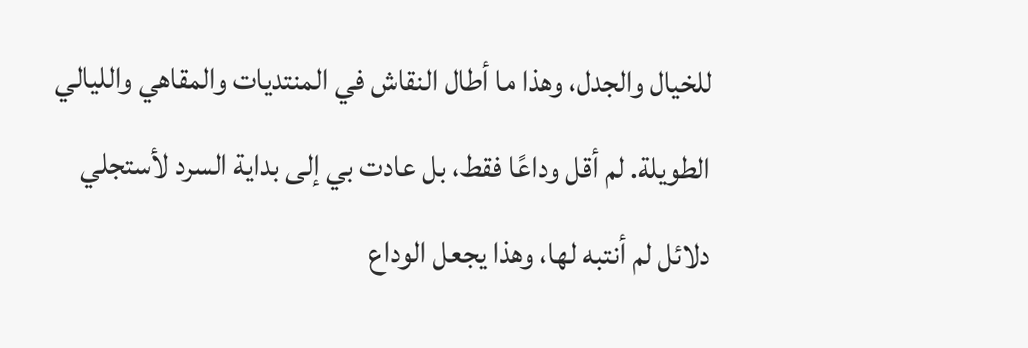للخيال والجدل، وهذا ما أطال النقاش في المنتديات والمقاهي والليالي الطويلة. لم أقل وداعًا فقط، بل عادت بي إلى بداية السرد لأستجلي دلائل لم أنتبه لها، وهذا يجعل الوداع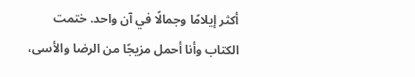أكثر إيلامًا وجمالًا في آن واحد. ختمت الكتاب وأنا أحمل مزيجًا من الرضا والأسى،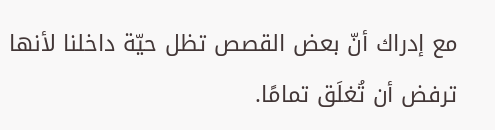مع إدراك أنّ بعض القصص تظل حيّة داخلنا لأنها ترفض أن تُغلَق تمامًا.